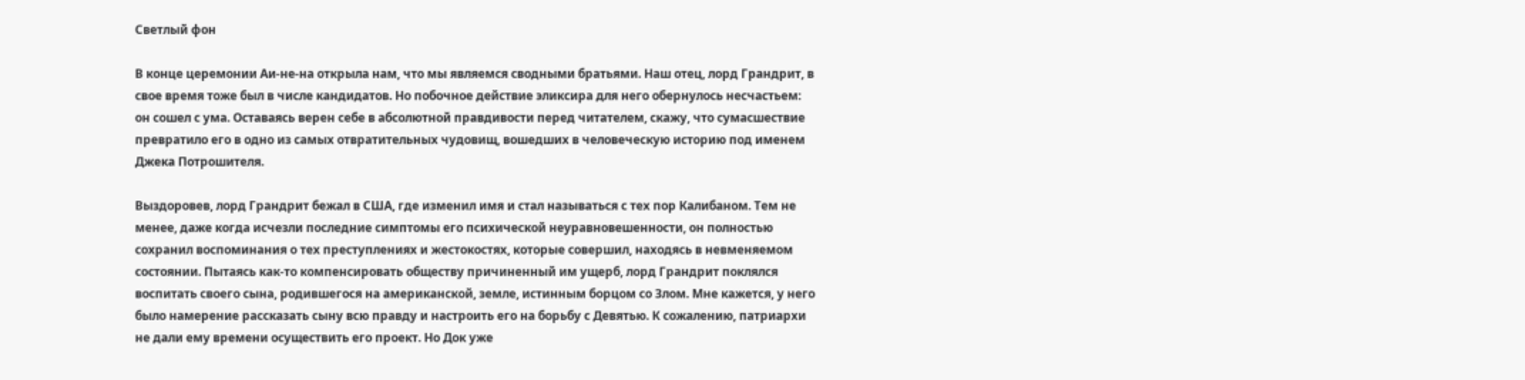Светлый фон

В конце церемонии Аи-не-на открыла нам, что мы являемся сводными братьями. Наш отец, лорд Грандрит, в свое время тоже был в числе кандидатов. Но побочное действие эликсира для него обернулось несчастьем: он сошел с ума. Оставаясь верен себе в абсолютной правдивости перед читателем, скажу, что сумасшествие превратило его в одно из самых отвратительных чудовищ, вошедших в человеческую историю под именем Джека Потрошителя.

Выздоровев, лорд Грандрит бежал в США, где изменил имя и стал называться с тех пор Калибаном. Тем не менее, даже когда исчезли последние симптомы его психической неуравновешенности, он полностью сохранил воспоминания о тех преступлениях и жестокостях, которые совершил, находясь в невменяемом состоянии. Пытаясь как-то компенсировать обществу причиненный им ущерб, лорд Грандрит поклялся воспитать своего сына, родившегося на американской, земле, истинным борцом со Злом. Мне кажется, у него было намерение рассказать сыну всю правду и настроить его на борьбу с Девятью. К сожалению, патриархи не дали ему времени осуществить его проект. Но Док уже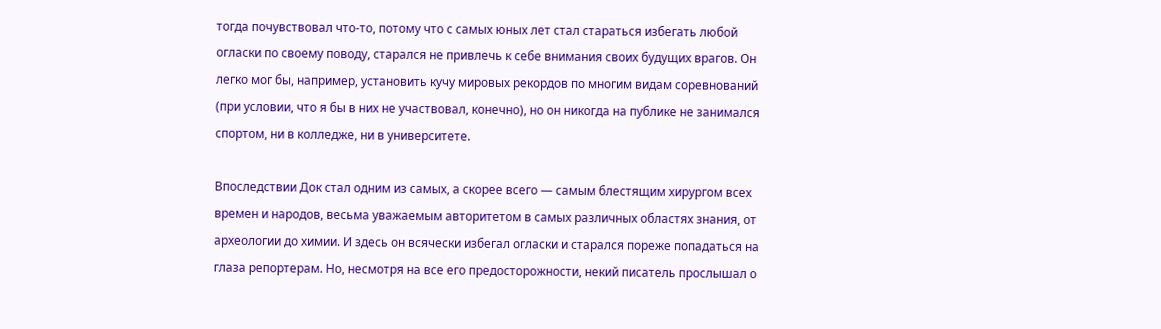тогда почувствовал что-то, потому что с самых юных лет стал стараться избегать любой огласки по своему поводу, старался не привлечь к себе внимания своих будущих врагов. Он легко мог бы, например, установить кучу мировых рекордов по многим видам соревнований (при условии, что я бы в них не участвовал, конечно), но он никогда на публике не занимался спортом, ни в колледже, ни в университете.

Впоследствии Док стал одним из самых, а скорее всего — самым блестящим хирургом всех времен и народов, весьма уважаемым авторитетом в самых различных областях знания, от археологии до химии. И здесь он всячески избегал огласки и старался пореже попадаться на глаза репортерам. Но, несмотря на все его предосторожности, некий писатель прослышал о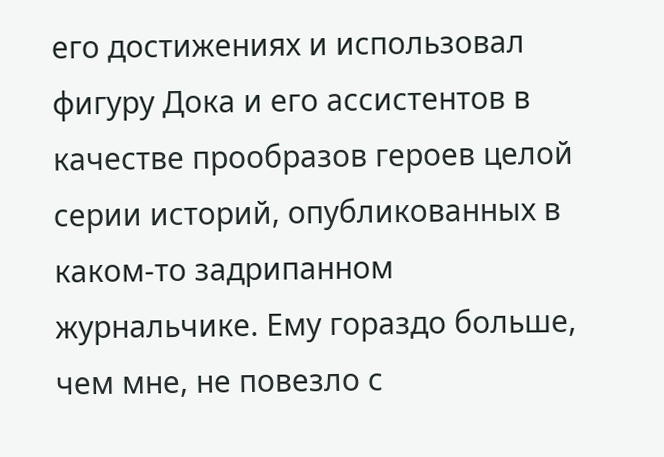его достижениях и использовал фигуру Дока и его ассистентов в качестве прообразов героев целой серии историй, опубликованных в каком-то задрипанном журнальчике. Ему гораздо больше, чем мне, не повезло с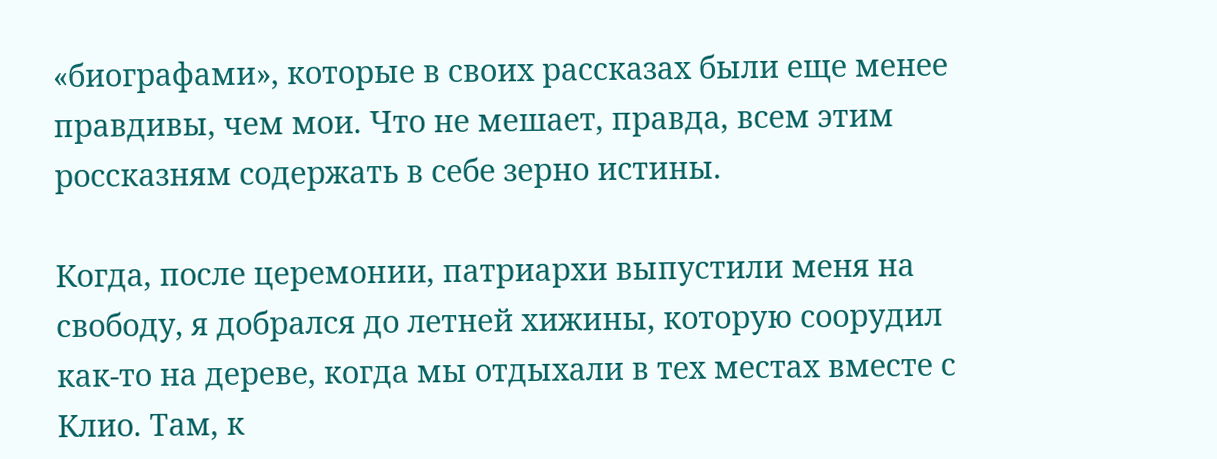«биографами», которые в своих рассказах были еще менее правдивы, чем мои. Что не мешает, правда, всем этим россказням содержать в себе зерно истины.

Когда, после церемонии, патриархи выпустили меня на свободу, я добрался до летней хижины, которую соорудил как-то на дереве, когда мы отдыхали в тех местах вместе с Клио. Там, к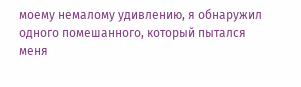моему немалому удивлению, я обнаружил одного помешанного, который пытался меня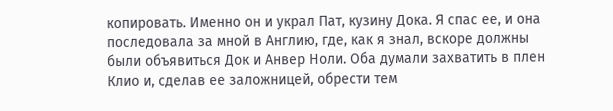копировать. Именно он и украл Пат, кузину Дока. Я спас ее, и она последовала за мной в Англию, где, как я знал, вскоре должны были объявиться Док и Анвер Ноли. Оба думали захватить в плен Клио и, сделав ее заложницей, обрести тем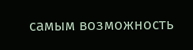самым возможность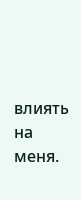влиять на меня.